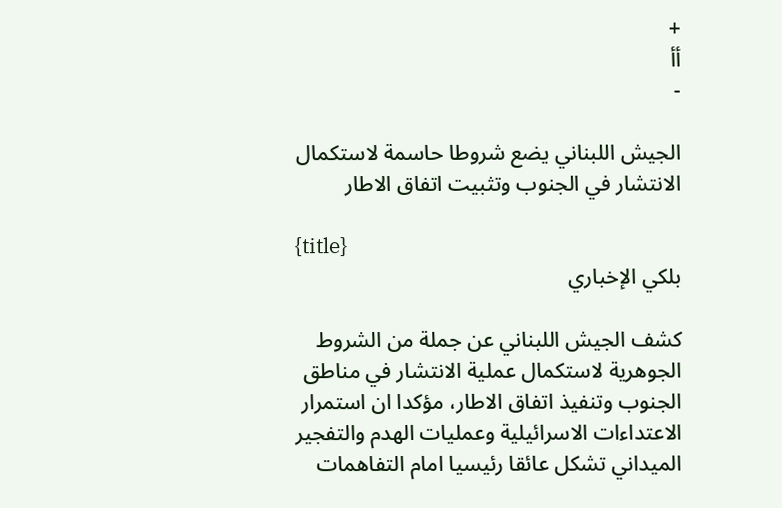+
أأ
-

الجيش اللبناني يضع شروطا حاسمة لاستكمال الانتشار في الجنوب وتثبيت اتفاق الاطار

{title}
بلكي الإخباري

كشف الجيش اللبناني عن جملة من الشروط الجوهرية لاستكمال عملية الانتشار في مناطق الجنوب وتنفيذ اتفاق الاطار، مؤكدا ان استمرار الاعتداءات الاسرائيلية وعمليات الهدم والتفجير الميداني تشكل عائقا رئيسيا امام التفاهمات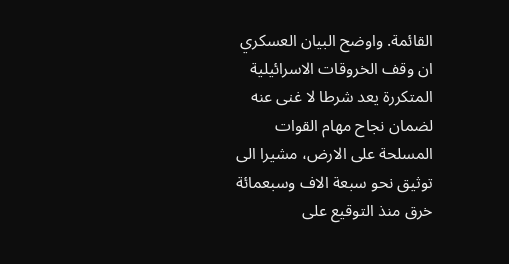القائمة. واوضح البيان العسكري ان وقف الخروقات الاسرائيلية المتكررة يعد شرطا لا غنى عنه لضمان نجاح مهام القوات المسلحة على الارض، مشيرا الى توثيق نحو سبعة الاف وسبعمائة خرق منذ التوقيع على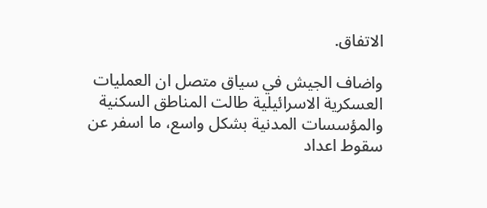الاتفاق.

واضاف الجيش في سياق متصل ان العمليات العسكرية الاسرائيلية طالت المناطق السكنية والمؤسسات المدنية بشكل واسع، ما اسفر عن سقوط اعداد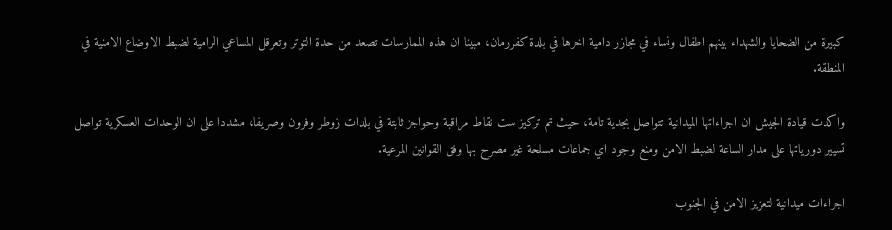كبيرة من الضحايا والشهداء بينهم اطفال ونساء في مجازر دامية اخرها في بلدة كفررمان، مبينا ان هذه الممارسات تصعد من حدة التوتر وتعرقل المساعي الرامية لضبط الاوضاع الامنية في المنطقة.

واكدت قيادة الجيش ان اجراءاتها الميدانية تتواصل بجدية تامة، حيث تم تركيز ست نقاط مراقبة وحواجز ثابتة في بلدات زوطر وفرون وصريفا، مشددا على ان الوحدات العسكرية تواصل تسيير دورياتها على مدار الساعة لضبط الامن ومنع وجود اي جماعات مسلحة غير مصرح بها وفق القوانين المرعية.

اجراءات ميدانية لتعزيز الامن في الجنوب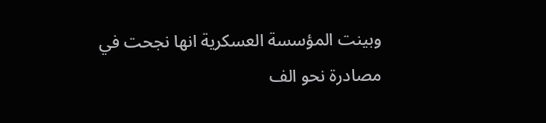وبينت المؤسسة العسكرية انها نجحت في مصادرة نحو الف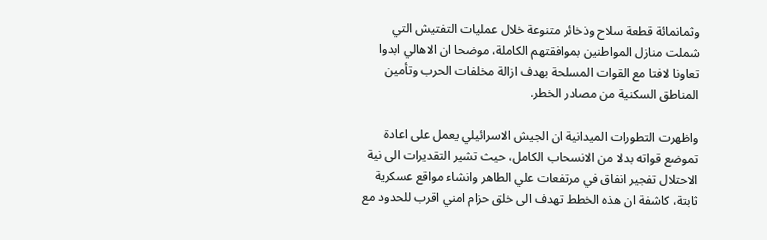وثمانمائة قطعة سلاح وذخائر متنوعة خلال عمليات التفتيش التي شملت منازل المواطنين بموافقتهم الكاملة، موضحا ان الاهالي ابدوا تعاونا لافتا مع القوات المسلحة بهدف ازالة مخلفات الحرب وتأمين المناطق السكنية من مصادر الخطر.

واظهرت التطورات الميدانية ان الجيش الاسرائيلي يعمل على اعادة تموضع قواته بدلا من الانسحاب الكامل، حيث تشير التقديرات الى نية الاحتلال تفجير انفاق في مرتفعات علي الطاهر وانشاء مواقع عسكرية ثابتة، كاشفة ان هذه الخطط تهدف الى خلق حزام امني اقرب للحدود مع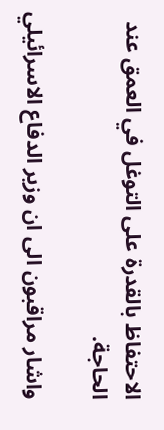الاحتفاظ بالقدرة على التوغل في العمق عند الحاجة.

واشار مراقبون الى ان وزير الدفاع الاسرائيلي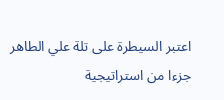اعتبر السيطرة على تلة علي الطاهر جزءا من استراتيجية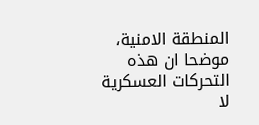المنطقة الامنية، موضحا ان هذه التحركات العسكرية لا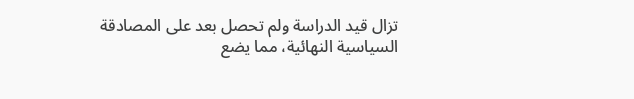تزال قيد الدراسة ولم تحصل بعد على المصادقة السياسية النهائية، مما يضع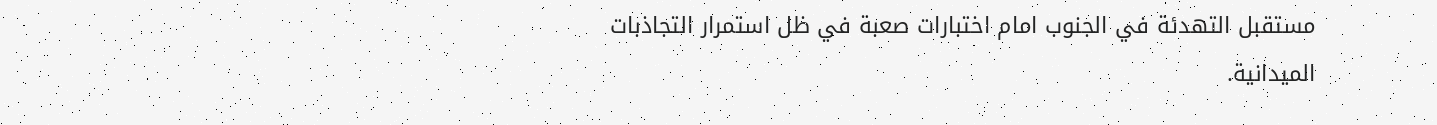مستقبل التهدئة في الجنوب امام اختبارات صعبة في ظل استمرار التجاذبات الميدانية.